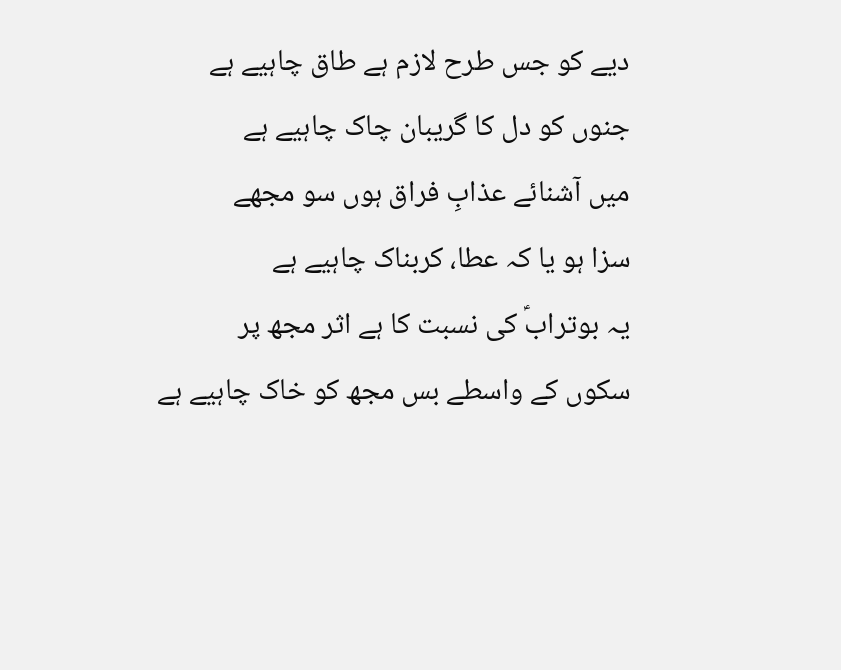دیے کو جس طرح لازم ہے طاق چاہیے ہے
جنوں کو دل کا گریبان چاک چاہیے ہے
میں آشنائے عذابِ فراق ہوں سو مجھے
سزا ہو یا کہ عطا، کربناک چاہیے ہے
یہ بوترابؑ کی نسبت کا ہے اثر مجھ پر
سکوں کے واسطے بس مجھ کو خاک چاہیے ہے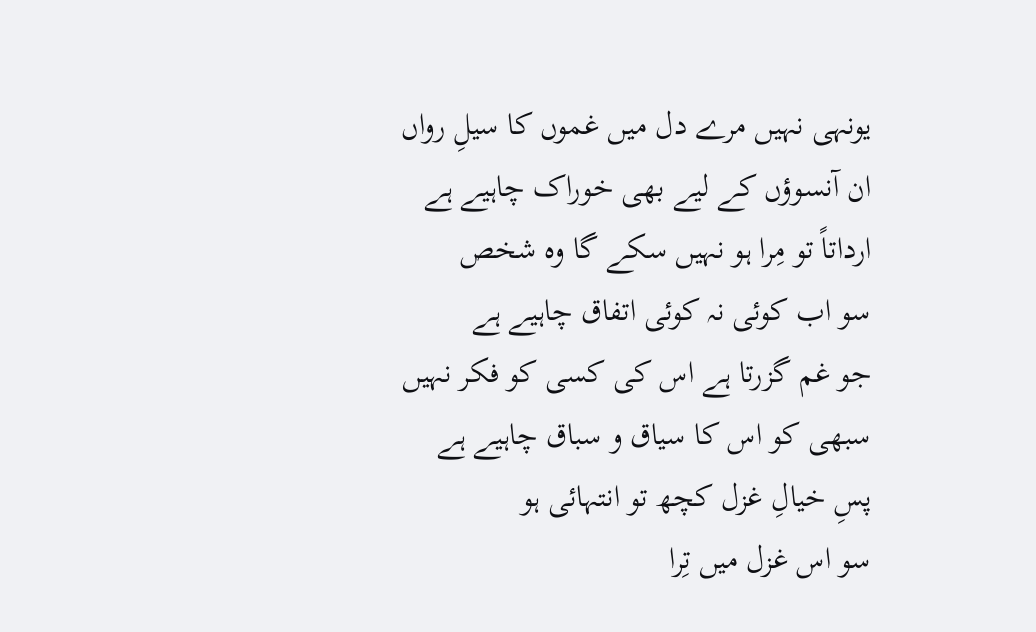یونہی نہیں مرے دل میں غموں کا سیلِ رواں
ان آنسوؤں کے لیے بھی خوراک چاہیے ہے
ارداتاً تو مِرا ہو نہیں سکے گا وہ شخص
سو اب کوئی نہ کوئی اتفاق چاہیے ہے
جو غم گزرتا ہے اس کی کسی کو فکر نہیں
سبھی کو اس کا سیاق و سباق چاہیے ہے
پسِ خیالِ غزل کچھ تو انتہائی ہو
سو اس غزل میں تِرا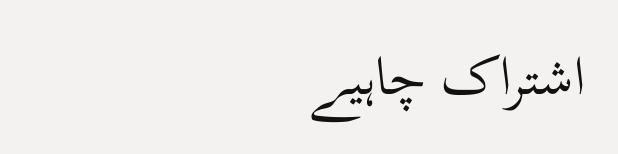اشتراک چاہیے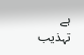ہے
تہذیب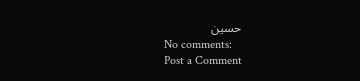حسین
No comments:
Post a Comment